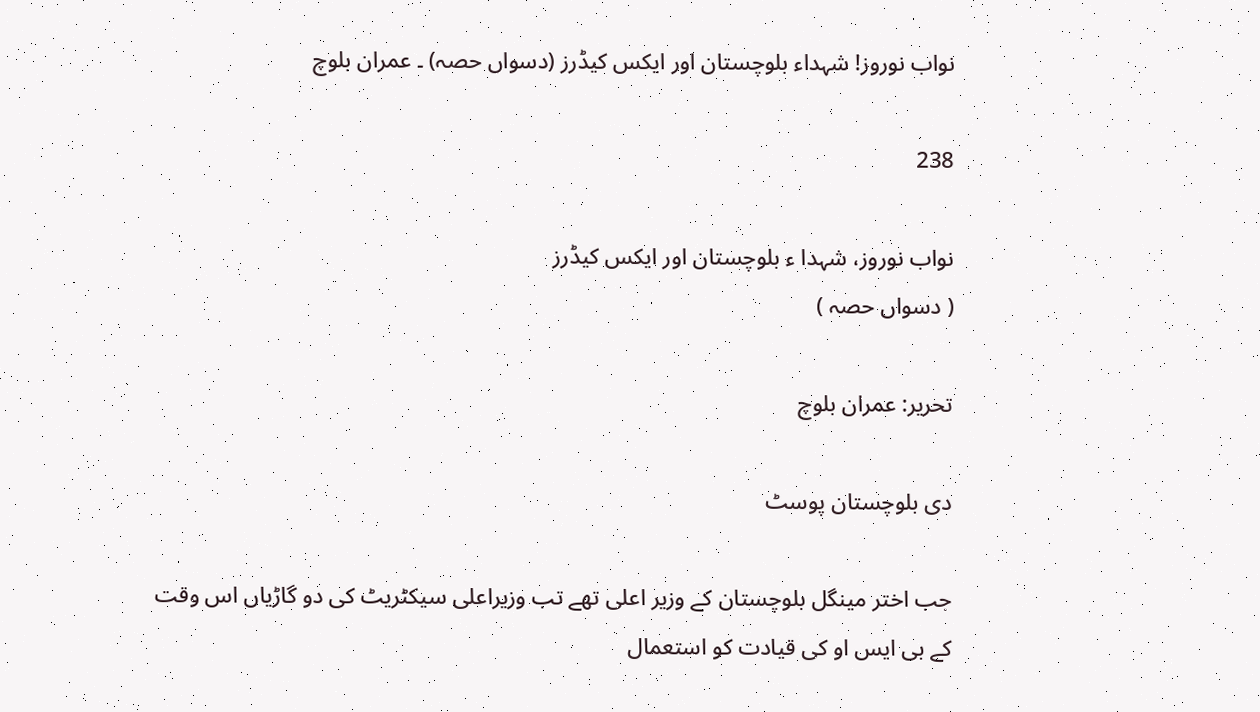نواب نوروز! شہداء بلوچستان اور ایکس کیڈرز (دسواں حصہ) ۔ عمران بلوچ

238

نواب نوروز، شہدا ء بلوچستان اور ایکس کیڈرز
( دسواں حصہ )

تحریر: عمران بلوچ

دی بلوچستان پوسٹ

جب اختر مینگل بلوچستان کے وزیر اعلی تھے تب وزیراعلی سیکٹریٹ کی دو گاڑیاں اس وقت کے بی ایس او کی قیادت کو استعمال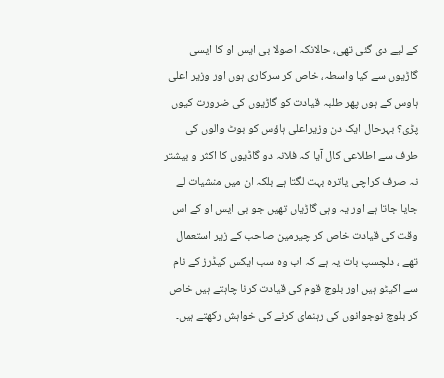کے لیے دی گئی تھی، حالانکہ اصولا بی ایس او کا ایسی گاڑیوں سے کیا واسطہ، خاص کر سرکاری ہوں اور وزیر اعلی ہاوس کے ہوں پھر طلبہ قیادت کو گاڑیوں کی ضرورت کیوں پڑی؟ بہرحال ایک دن وزیراعلی ہاؤس کو بوٹ والوں کی طرف سے اطلاعی کال آیا کہ فلانہ دو گاڈیوں کا اکثر و بیشتر نہ صرف کراچی یاترہ بہت لگتا ہے بلکہ ان میں منشیات لے جایا جاتا ہے اور یہ وہی گاڑیاں تھیں جو بی ایس او کے اس وقت کی قیادت خاص کر چیرمین صاحب کے زیر استعمال تھے ، دلچسپ بات یہ ہے کہ اب وہ سب ایکس کیڈرز کے نام سے اکیٹو ہیں اور بلوچ قوم کی قیادت کرنا چاہتے ہیں خاص کر بلوچ نوجوانوں کی رہنمای کرنے کی خواہش رکھتے ہیں۔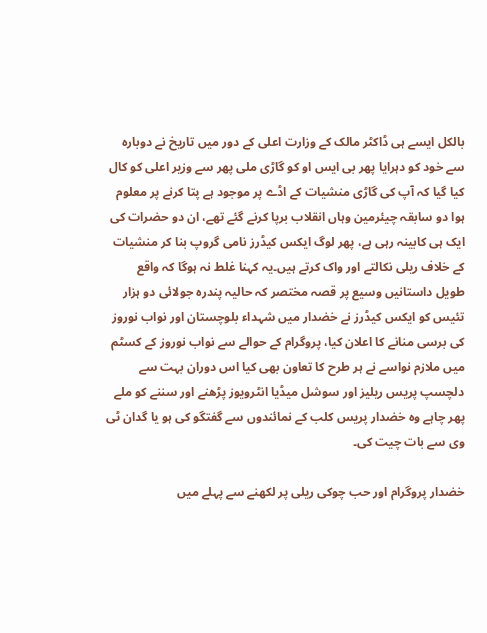بالکل ایسے ہی ڈاکٹر مالک کے وزارت اعلی کے دور میں تاریخ نے دوبارہ سے خود کو دہرایا پھر بی ایس او کو گاڑی ملی پھر سے وزیر اعلی کو کال کیا گیا کہ آپ کی گاڑی منشیات کے اڈے پر موجود ہے پتا کرنے پر معلوم ہوا دو سابقہ چیئرمین وہاں انقلاب برپا کرنے گئے تھے، ان دو حضرات کی ایک ہی کابینہ رہی ہے، پھر لوگ ایکس کیڈرز نامی گروپ بنا کر منشیات کے خلاف ریلی نکالتے اور واک کرتے ہیں۔یہ کہنا غلط نہ ہوگا کہ واقع طویل داستانیں وسیع پر قصہ مختصر کہ حالیہ پندرہ جولائی دو ہزار تئیس کو ایکس کیڈرز نے خضدار میں شہداء بلوچستان اور نواب نوروز کی برسی منانے کا اعلان کیا، پروگرام کے حوالے سے نواب نوروز کے کسٹم میں ملازم نواسے نے ہر طرح کا تعاون بھی کیا اس دوران بہت سے دلچسپ پریس ریلیز اور سوشل میڈیا انٹرویوز پڑھنے اور سننے کو ملے پھر چاہے وہ خضدار پریس کلب کے نمائندوں سے گفتگو کی ہو یا گدان ٹی وی سے بات چیت کی۔

خضدار پروگرام اور حب چوکی ریلی پر لکھنے سے پہلے میں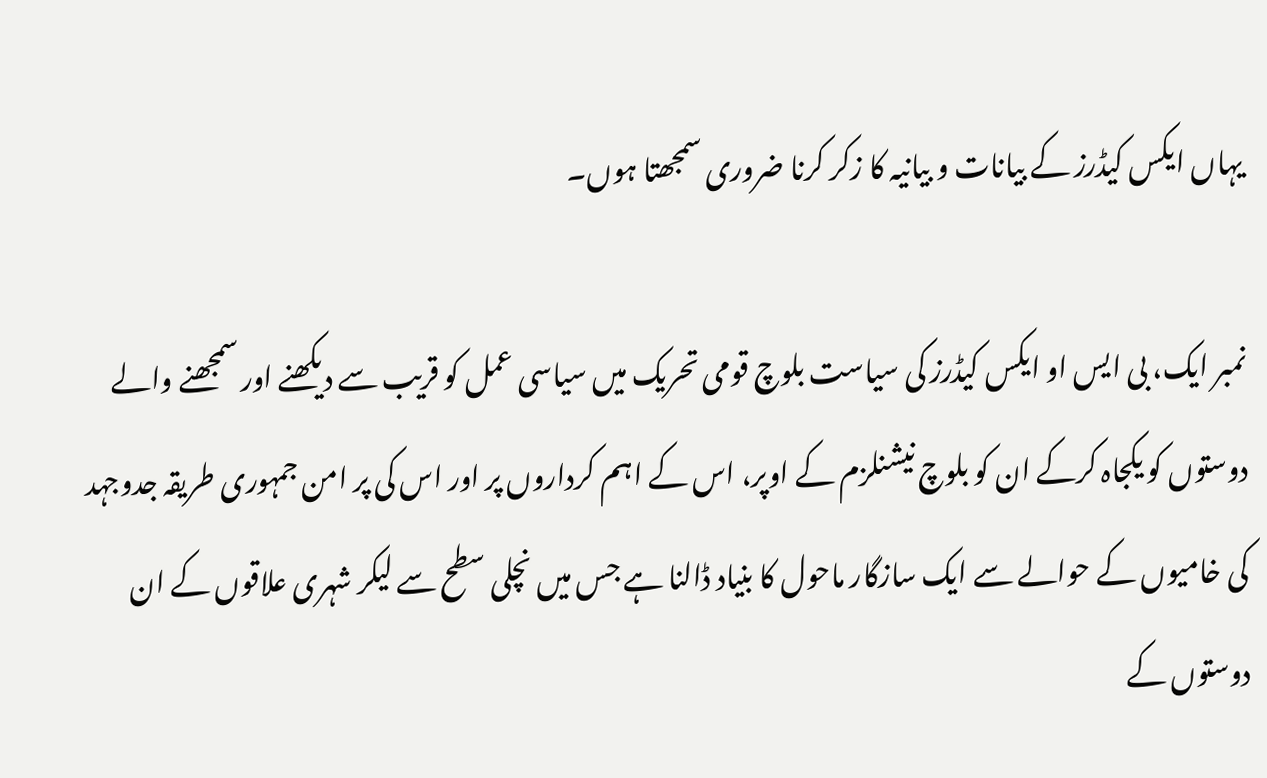یہاں ایکس کیڈرز کے بیانات و بیانیہ کا زکر کرنا ضروری سمجھتا ہوں۔

نمبر ایک، بی ایس او ایکس کیڈرز کی سیاست بلوچ قومی تحریک میں سیاسی عمل کو قریب سے دیکھنے اور سمجھنے والے دوستوں کو یکجاہ کرکے ان کو بلوچ نیشنلزم کے اوپر، اس کے اہم کرداروں پر اور اس کی پر امن جمہوری طریقہ جدوجہد کی خامیوں کے حوالے سے ایک سازگار ماحول کا بنیاد ڈالنا ہے جس میں نچلی سطح سے لیکر شہری علاقوں کے ان دوستوں کے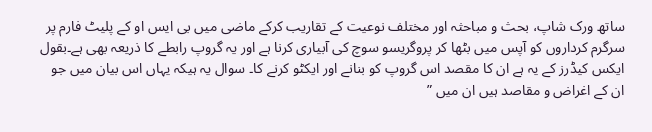ساتھ ورک شاپ، بحث و مباحثہ اور مختلف نوعیت کے تقاریب کرکے ماضی میں بی ایس او کے پلیٹ فارم پر سرگرم کرداروں کو آپس میں بٹھا کر پروگریسو سوچ کی آبیاری کرنا ہے اور یہ گروپ رابطے کا ذریعہ بھی ہے۔بقول ایکس کیڈرز کے یہ ہے ان کا مقصد اس گروپ کو بنانے اور ایکٹو کرنے کا۔ سوال یہ ہیکہ یہاں اس بیان میں جو ان کے اغراض و مقاصد ہیں ان میں ”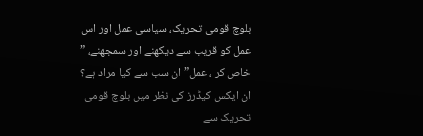بلوچ قومی تحریک، سیاسی عمل اور اس عمل کو قریب سے دیکھنے اور سمجھنے، ” خاص کر ، عمل” ان سب سے کیا مراد ہے؟ ان ایکس کیڈرز کی نظر میں بلوچ قومی تحریک سے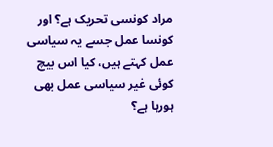مراد کونسی تحریک ہے؟ اور کونسا عمل جسے یہ سیاسی عمل کہتے ہیں، کیا اس بیچ کوئی غیر سیاسی عمل بھی ہورہا ہے؟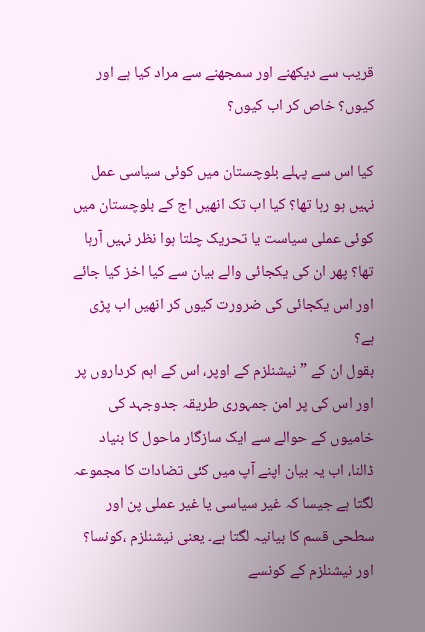قریب سے دیکھنے اور سمجھنے سے مراد کیا ہے اور کیوں؟ خاص کر اب کیوں؟

کیا اس سے پہلے بلوچستان میں کوئی سیاسی عمل نہیں ہو رہا تھا؟ کیا اب تک انھیں اج کے بلوچستان میں کوئی عملی سیاست یا تحریک چلتا ہوا نظر نہیں آرہا تھا؟ پھر ان کی یکجائی والے بیان سے کیا اخز کیا جائے اور اس یکجائی کی ضرورت کیوں کر انھیں اب پڑی ہے؟
بقول ان کے ” نیشنلزم کے اوپر، اس کے اہم کرداروں پر اور اس کی پر امن جمہوری طریقہ جدوجہد کی خامیوں کے حوالے سے ایک سازگار ماحول کا بنیاد ڈالنا، اب یہ بیان اپنے آپ میں کئی تضادات کا مجموعہ لگتا ہے جیسا کہ غیر سیاسی یا غیر عملی پن اور سطحی قسم کا بیانیہ لگتا ہے۔ یعنی نیشنلزم ،کونسا؟ اور نیشنلزم کے کونسے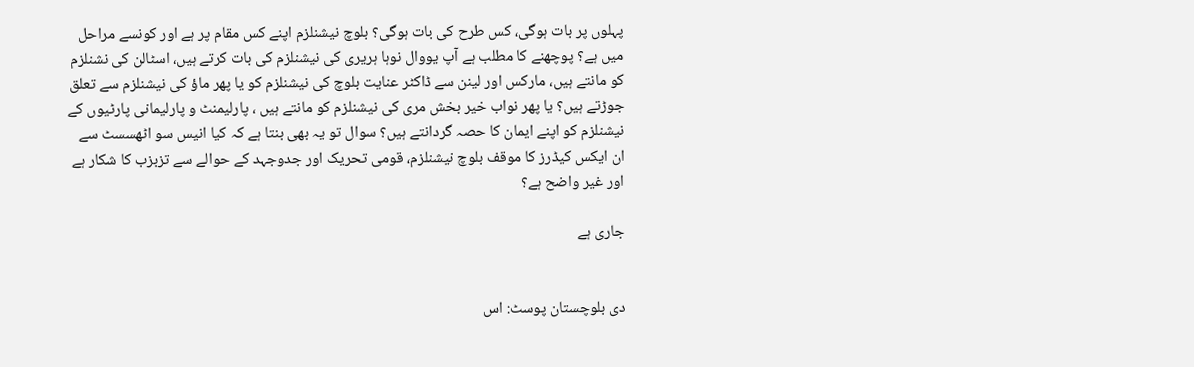پہلوں پر بات ہوگی، کس طرح کی بات ہوگی؟ بلوچ نیشنلزم اپنے کس مقام پر ہے اور کونسے مراحل میں ہے؟ پوچھنے کا مطلب ہے آپ یووال نوہا ہریری کی نیشنلزم کی بات کرتے ہیں، اسٹالن کی نشنلزم کو مانتے ہیں، مارکس اور لینن سے ڈاکٹر عنایت بلوچ کی نیشنلزم کو یا پھر ماؤ کی نیشنلزم سے تعلق جوڑتے ہیں؟ یا پھر نواب خیر بخش مری کی نیشنلزم کو مانتے ہیں ، پارلیمنٹ و پارلیمانی پارٹیوں کے نیشنلزم کو اپنے ایمان کا حصہ گردانتے ہیں؟ سوال تو یہ بھی بنتا ہے کہ کیا انیس سو اٹھسسٹ سے ان ایکس کیڈرز کا موقف بلوچ نیشنلزم، قومی تحریک اور جدوجہد کے حوالے سے تزبزب کا شکار ہے اور غیر واضح ہے؟

جاری ہے


دی بلوچستان پوسٹ: اس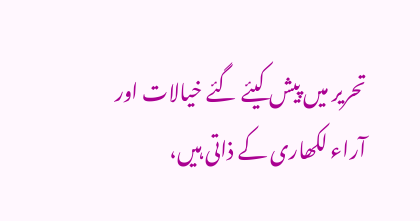تحریر میں پیش کیئے گئے خیالات اور آراء لکھاری کے ذاتی ہیں،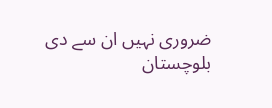ضروری نہیں ان سے دی بلوچستان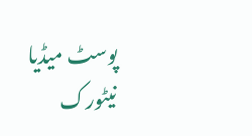پوسٹ میڈیا نیٹورک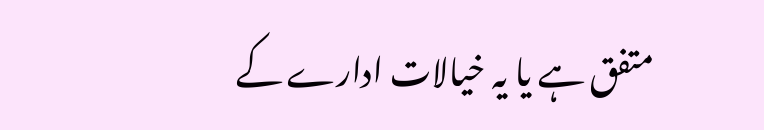متفق ہے یا یہ خیالات ادارے کے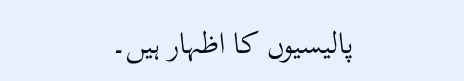پالیسیوں کا اظہار ہیں۔